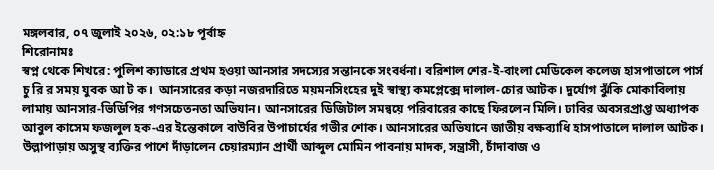মঙ্গলবার, ০৭ জুলাই ২০২৬, ০২:১৮ পূর্বাহ্ন
শিরোনামঃ
স্বপ্ন থেকে শিখরে: পুলিশ ক্যাডারে প্রথম হওয়া আনসার সদস্যের সন্তানকে সংবর্ধনা। বরিশাল শের-ই-বাংলা মেডিকেল কলেজ হাসপাতালে পার্স চু রি র সময় যুবক আ ট ক।  আনসারের কড়া নজরদারিতে ময়মনসিংহের দুই স্বাস্থ্য কমপ্লেক্সে দালাল-চোর আটক। দুর্যোগ ঝুঁকি মোকাবিলায় লামায় আনসার-ভিডিপির গণসচেতনতা অভিযান। আনসারের ডিজিটাল সমন্বয়ে পরিবারের কাছে ফিরলেন মিলি। ঢাবির অবসরপ্রাপ্ত অধ্যাপক আবুল কাসেম ফজলুল হক-এর ইন্তেকালে বাউবির উপাচার্যের গভীর শোক। আনসারের অভিযানে জাতীয় বক্ষব্যাধি হাসপাতালে দালাল আটক। উল্লাপাড়ায় অসুস্থ ব্যক্তির পাশে দাঁড়ালেন চেয়ারম্যান প্রার্থী আব্দুল মোমিন পাবনায় মাদক, সন্ত্রাসী, চাঁদাবাজ ও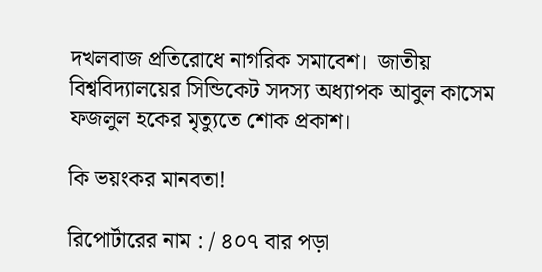দখলবাজ প্রতিরোধে নাগরিক সমাবেশ।  জাতীয় বিশ্ববিদ্যালয়ের সিন্ডিকেট সদস্য অধ্যাপক আবুল কাসেম ফজলুল হকের মৃত্যুতে শোক প্রকাশ।

কি ভয়ংকর মানবতা!

রিপোর্টারের নাম : / ৪০৭ বার পড়া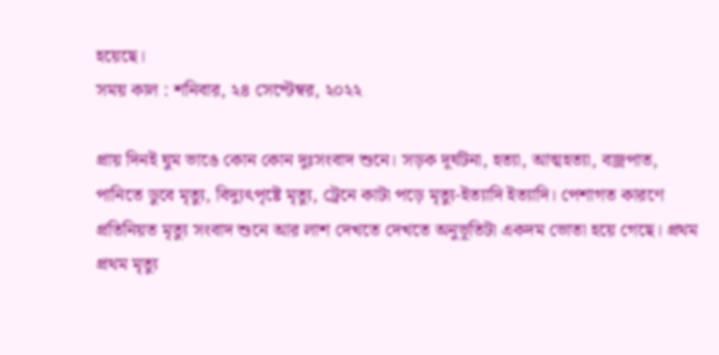হয়েছে।
সময় কাল : শনিবার, ২৪ সেপ্টেম্বর, ২০২২

প্রায় দিনই ঘুম ভাঙে কোন কোন দুঃসংবাদ শুনে। সড়ক দূর্ঘটনা, হত্যা, আত্মহত্যা, বজ্রপাত, পানিতে ডুবে মৃত্যু, বিদ্যুৎপৃষ্টে মৃত্যু, ট্রেনে কাটা পড়ে মৃত্যু-ইত্যাদি ইত্যাদি। পেশাগত কারণে প্রতিনিয়ত মৃত্যু সংবাদ শুনে আর লাশ দেখতে দেখতে অনুভূতিটা একদম ভোতা হয়ে গেছে। প্রথম প্রথম মৃত্যু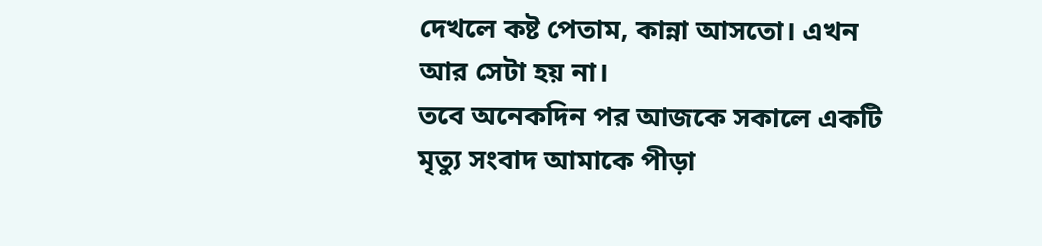দেখলে কষ্ট পেতাম, কান্না আসতো। এখন আর সেটা হয় না।
তবে অনেকদিন পর আজকে সকালে একটি মৃত্যু সংবাদ আমাকে পীড়া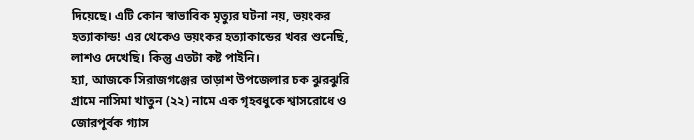দিয়েছে। এটি কোন স্বাভাবিক মৃত্যুর ঘটনা নয়, ভয়ংকর হত্যাকান্ড! এর থেকেও ভয়ংকর হত্যাকান্ডের খবর শুনেছি, লাশও দেখেছি। কিন্তু এতটা কষ্ট পাইনি।
হ্যা, আজকে সিরাজগঞ্জের তাড়াশ উপজেলার চক ঝুরঝুরি গ্রামে নাসিমা খাতুন (২২) নামে এক গৃহবধুকে শ্বাসরোধে ও জোরপূর্বক গ্যাস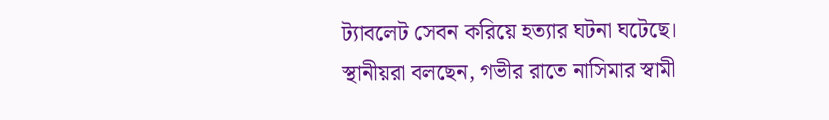ট্যাবলেট সেবন করিয়ে হত্যার ঘটনা ঘটেছে।
স্থানীয়রা বলছেন, গভীর রাতে নাসিমার স্বামী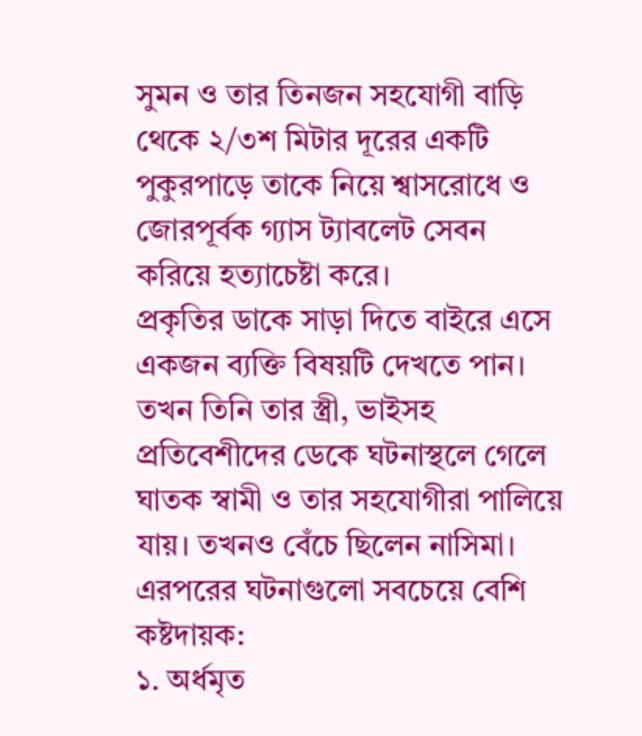সুমন ও তার তিনজন সহযোগী বাড়ি থেকে ২/৩শ মিটার দূরের একটি পুকুরপাড়ে তাকে নিয়ে শ্বাসরোধে ও জোরপূর্বক গ্যাস ট্যাবলেট সেবন করিয়ে হত্যাচেষ্টা করে।
প্রকৃতির ডাকে সাড়া দিতে বাইরে এসে একজন ব্যক্তি বিষয়টি দেখতে পান। তখন তিনি তার স্ত্রী, ভাইসহ প্রতিবেশীদের ডেকে ঘটনাস্থলে গেলে ঘাতক স্বামী ও তার সহযোগীরা পালিয়ে যায়। তখনও বেঁচে ছিলেন নাসিমা।
এরপরের ঘটনাগুলো সবচেয়ে বেশি কষ্টদায়ক:
১. অর্ধমৃত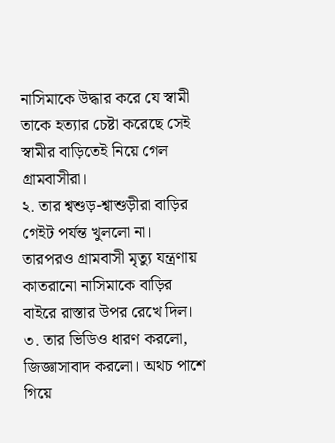নাসিমাকে উদ্ধার করে যে স্বামী তাকে হত্যার চেষ্টা করেছে সেই স্বামীর বাড়িতেই নিয়ে গেল গ্রামবাসীরা।
২. তার শ্বশুড়-শ্বাশুড়ীরা বাড়ির গেইট পর্যন্ত খুললো না। তারপরও গ্রামবাসী মৃত্যু যন্ত্রণায় কাতরানো নাসিমাকে বাড়ির বাইরে রাস্তার উপর রেখে দিল।
৩. তার ভিডিও ধারণ করলো, জিজ্ঞাসাবাদ করলো। অথচ পাশে গিয়ে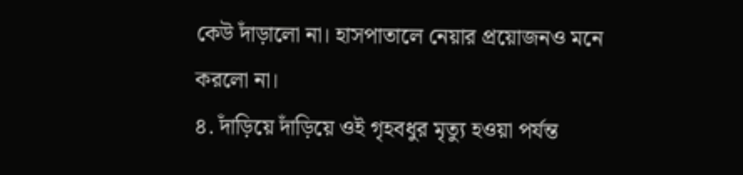কেউ দাঁড়ালো না। হাসপাতালে নেয়ার প্রয়োজনও মনে করলো না।
৪. দাঁড়িয়ে দাঁড়িয়ে ওই গৃহবধুর মৃত্যু হওয়া পর্যন্ত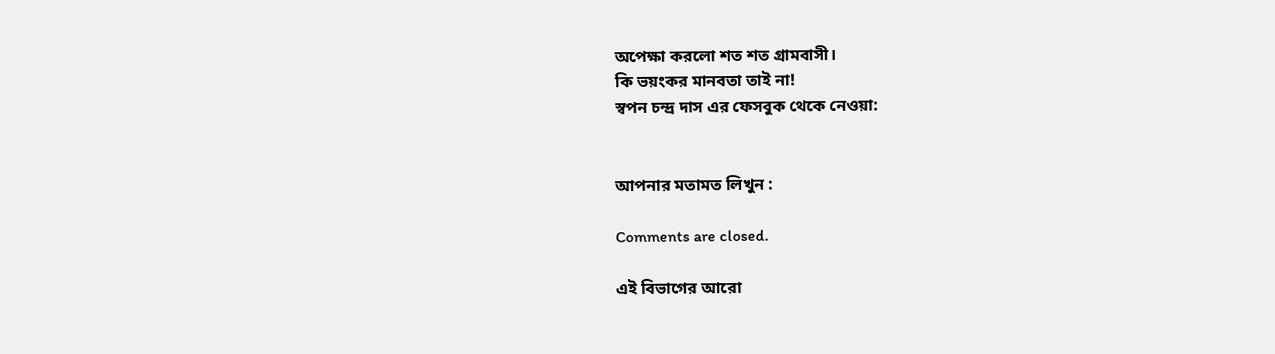অপেক্ষা করলো শত শত গ্রামবাসী।
কি ভয়ংকর মানবতা তাই না!
স্বপন চন্দ্র দাস এর ফেসবুক থেকে নেওয়া:


আপনার মতামত লিখুন :

Comments are closed.

এই বিভাগের আরো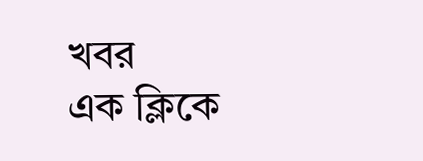খবর
এক ক্লিকে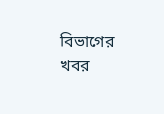বিভাগের খবর